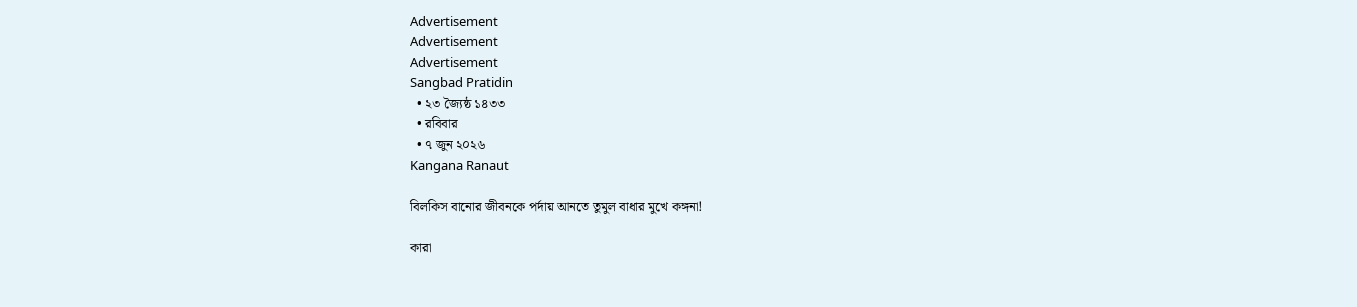Advertisement
Advertisement
Advertisement
Sangbad Pratidin
  • ২৩ জ্যৈষ্ঠ ১৪৩৩
  • রবিবার
  • ৭ জুন ২০২৬
Kangana Ranaut

বিলকিস বানোর জীবনকে পর্দায় আনতে তুমুল বাধার মুখে কঙ্গনা!

কারা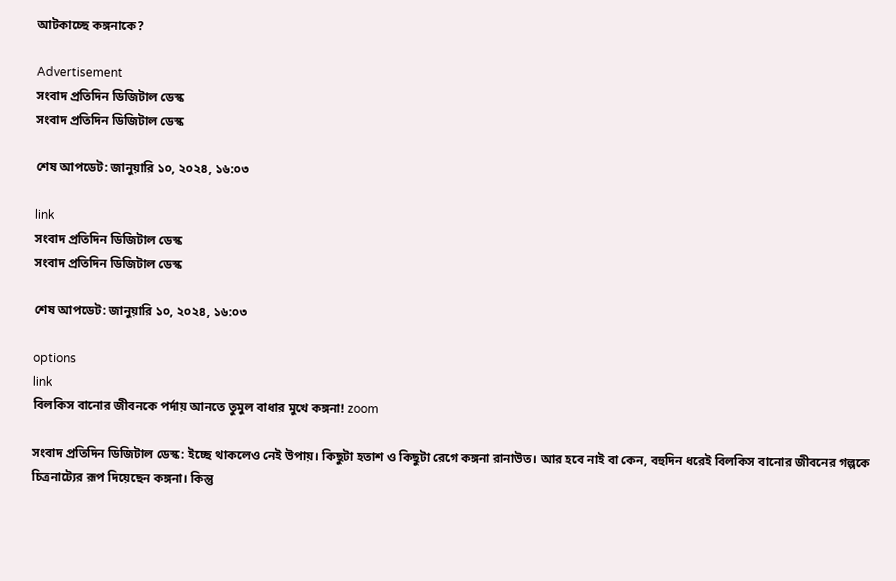আটকাচ্ছে কঙ্গনাকে?

Advertisement
সংবাদ প্রতিদিন ডিজিটাল ডেস্ক
সংবাদ প্রতিদিন ডিজিটাল ডেস্ক

শেষ আপডেট: জানুয়ারি ১০, ২০২৪, ১৬:০৩

link
সংবাদ প্রতিদিন ডিজিটাল ডেস্ক
সংবাদ প্রতিদিন ডিজিটাল ডেস্ক

শেষ আপডেট: জানুয়ারি ১০, ২০২৪, ১৬:০৩

options
link
বিলকিস বানোর জীবনকে পর্দায় আনতে তুমুল বাধার মুখে কঙ্গনা! zoom

সংবাদ প্রতিদিন ডিজিটাল ডেস্ক: ইচ্ছে থাকলেও নেই উপায়। কিছুটা হতাশ ও কিছুটা রেগে কঙ্গনা রানাউত। আর হবে নাই বা কেন, বহুদিন ধরেই বিলকিস বানোর জীবনের গল্পকে চিত্রনাট্যের রূপ দিয়েছেন কঙ্গনা। কিন্তু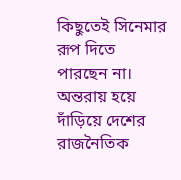কিছুতেই সিনেমার রূপ দিতে পারছেন না। অন্তরায় হয়ে দাঁড়িয়ে দেশের রাজনৈতিক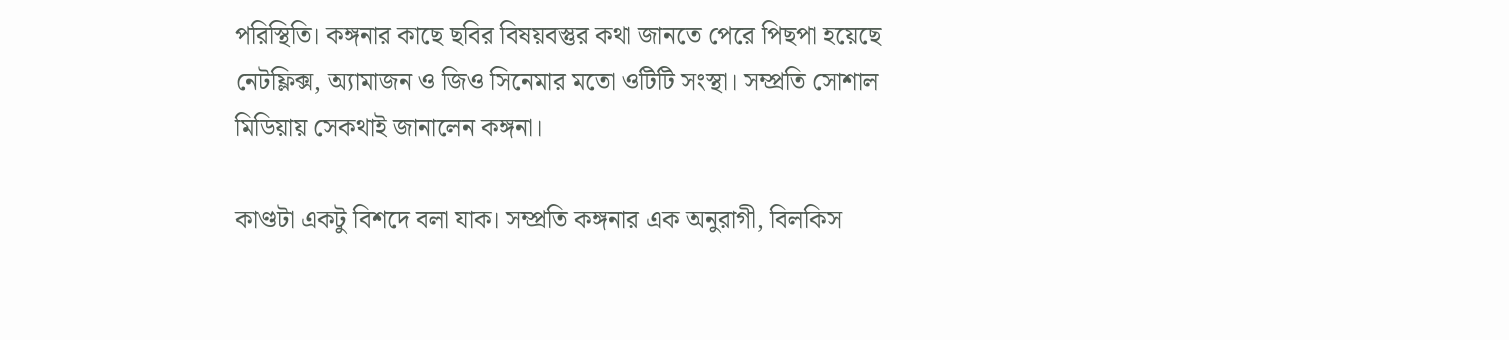পরিস্থিতি। কঙ্গনার কাছে ছবির বিষয়বস্তুর কথা জানতে পেরে পিছপা হয়েছে নেটফ্লিক্স, অ্যামাজন ও জিও সিনেমার মতো ওটিটি সংস্থা। সম্প্রতি সোশাল মিডিয়ায় সেকথাই জানালেন কঙ্গনা।

কাণ্ডটা একটু বিশদে বলা যাক। সম্প্রতি কঙ্গনার এক অনুরাগী, বিলকিস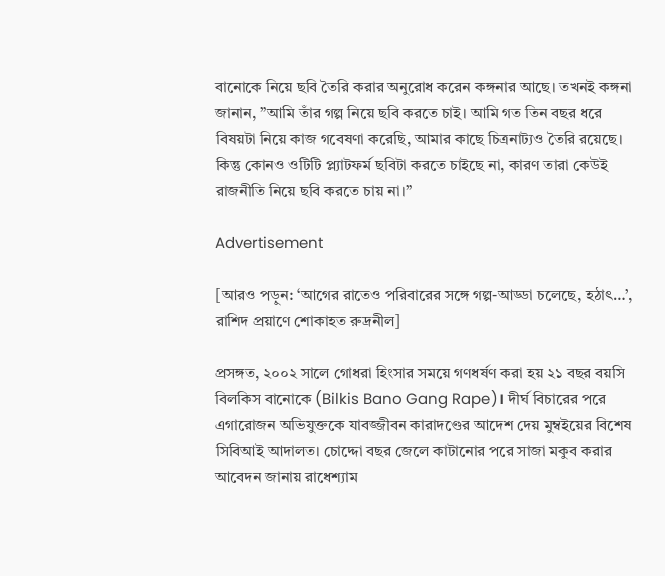বানোকে নিয়ে ছবি তৈরি করার অনুরোধ করেন কঙ্গনার আছে। তখনই কঙ্গনা জানান, ”আমি তাঁর গল্প নিয়ে ছবি করতে চাই। আমি গত তিন বছর ধরে বিষয়টা নিয়ে কাজ গবেষণা করেছি, আমার কাছে চিত্রনাট্যও তৈরি রয়েছে। কিন্তু কোনও ওটিটি প্ল্যাটফর্ম ছবিটা করতে চাইছে না, কারণ তারা কেউই রাজনীতি নিয়ে ছবি করতে চায় না।”

Advertisement

[আরও পড়ুন: ‘আগের রাতেও পরিবারের সঙ্গে গল্প-আড্ডা চলেছে, হঠাৎ…’, রাশিদ প্রয়াণে শোকাহত রুদ্রনীল]

প্রসঙ্গত, ২০০২ সালে গোধরা হিংসার সময়ে গণধর্ষণ করা হয় ২১ বছর বয়সি বিলকিস বানোকে (Bilkis Bano Gang Rape)। দীর্ঘ বিচারের পরে এগারোজন অভিযুক্তকে যাবজ্জীবন কারাদণ্ডের আদেশ দেয় মুম্বইয়ের বিশেষ সিবিআই আদালত। চোদ্দো বছর জেলে কাটানোর পরে সাজা মকুব করার আবেদন জানায় রাধেশ্যাম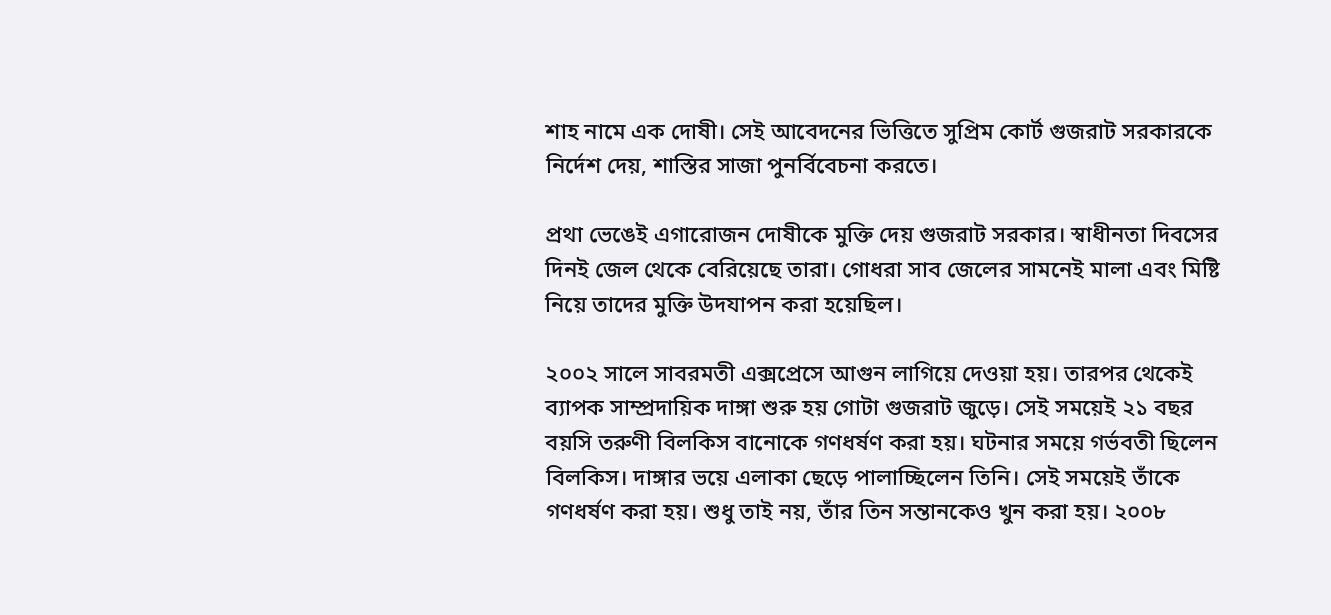শাহ নামে এক দোষী। সেই আবেদনের ভিত্তিতে সুপ্রিম কোর্ট গুজরাট সরকারকে নির্দেশ দেয়, শাস্তির সাজা পুনর্বিবেচনা করতে।

প্রথা ভেঙেই এগারোজন দোষীকে মুক্তি দেয় গুজরাট সরকার। স্বাধীনতা দিবসের দিনই জেল থেকে বেরিয়েছে তারা। গোধরা সাব জেলের সামনেই মালা এবং মিষ্টি নিয়ে তাদের মুক্তি উদযাপন করা হয়েছিল।

২০০২ সালে সাবরমতী এক্সপ্রেসে আগুন লাগিয়ে দেওয়া হয়। তারপর থেকেই ব্যাপক সাম্প্রদায়িক দাঙ্গা শুরু হয় গোটা গুজরাট জুড়ে। সেই সময়েই ২১ বছর বয়সি তরুণী বিলকিস বানোকে গণধর্ষণ করা হয়। ঘটনার সময়ে গর্ভবতী ছিলেন বিলকিস। দাঙ্গার ভয়ে এলাকা ছেড়ে পালাচ্ছিলেন তিনি। সেই সময়েই তাঁকে গণধর্ষণ করা হয়। শুধু তাই নয়, তাঁর তিন সন্তানকেও খুন করা হয়। ২০০৮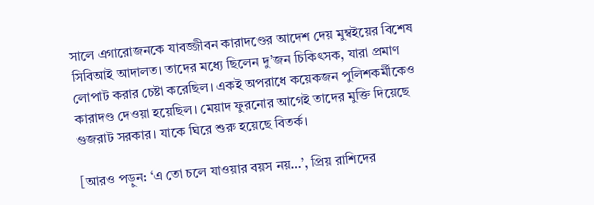সালে এগারোজনকে যাবজ্জীবন কারাদণ্ডের আদেশ দেয় মুম্বইয়ের বিশেষ সিবিআই আদালত। তাদের মধ্যে ছিলেন দু’জন চিকিৎসক, যারা প্রমাণ লোপাট করার চেষ্টা করেছিল। একই অপরাধে কয়েকজন পুলিশকর্মীকেও কারাদণ্ড দেওয়া হয়েছিল। মেয়াদ ফুরনোর আগেই তাদের মুক্তি দিয়েছে গুজরাট সরকার। যাকে ঘিরে শুরু হয়েছে বিতর্ক।

[আরও পড়ুন: ‘এ তো চলে যাওয়ার বয়স নয়…’, প্রিয় রাশিদের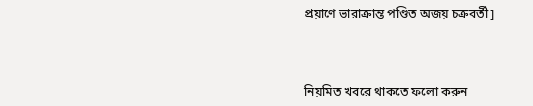প্রয়াণে ভারাক্রান্ত পণ্ডিত অজয় চক্রবর্তী]



নিয়মিত খবরে থাকতে ফলো করুন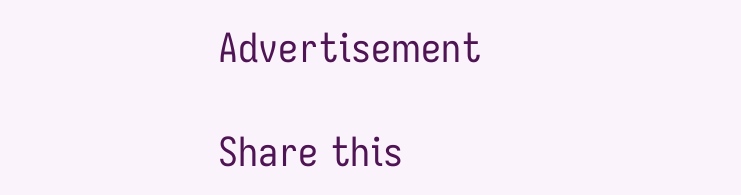Advertisement

Share this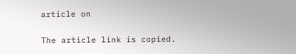article on

The article link is copied.